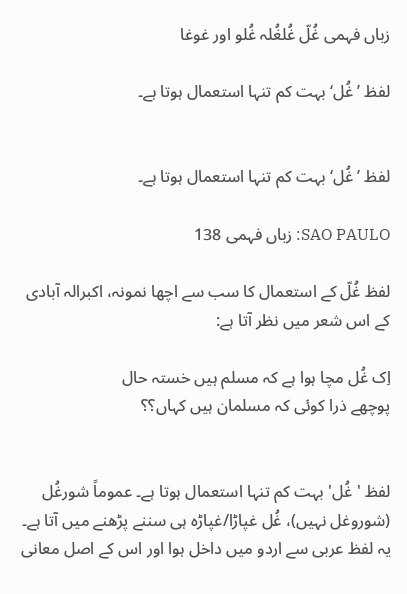زباں فہمی غُلّ غُلغُلہ غُلو اور غوغا

لفظ ’ غُل‘ بہت کم تنہا استعمال ہوتا ہے۔


لفظ ’ غُل‘ بہت کم تنہا استعمال ہوتا ہے۔

SAO PAULO: زباں فہمی 138

لفظ غُلّ کے استعمال کا سب سے اچھا نمونہ، اکبرالہ آبادی کے اس شعر میں نظر آتا ہے:

اِک غُل مچا ہوا ہے کہ مسلم ہیں خستہ حال
پوچھے ذرا کوئی کہ مسلمان ہیں کہاں؟؟


لفظ ' غُل' بہت کم تنہا استعمال ہوتا ہے۔ عموماً شورغُل (شوروغل نہیں)، غُل غپاڑا/غپاڑہ ہی سننے پڑھنے میں آتا ہے۔ یہ لفظ عربی سے اردو میں داخل ہوا اور اس کے اصل معانی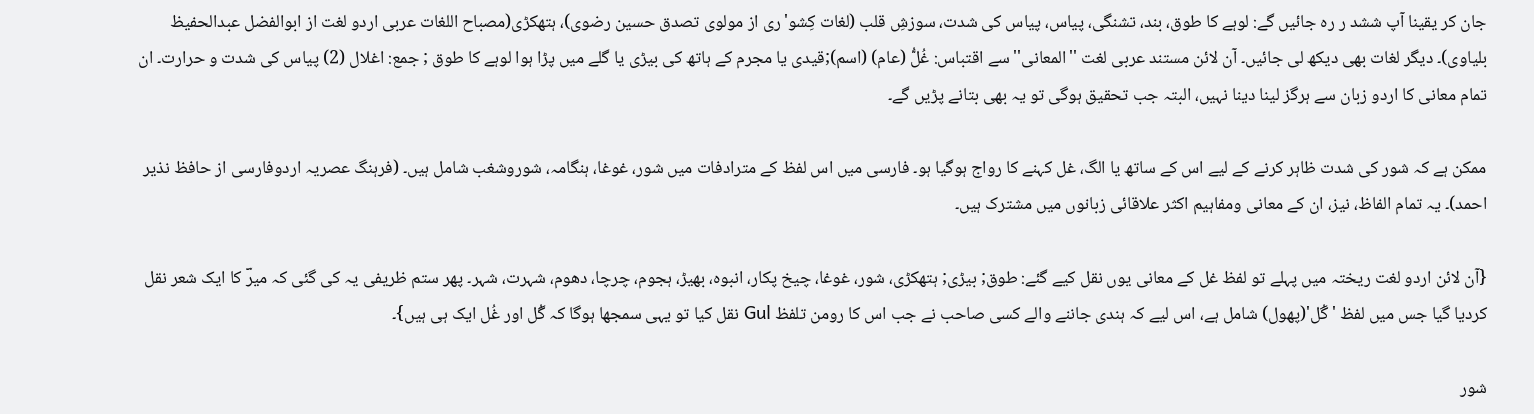جان کر یقینا آپ ششد ر رہ جائیں گے: لوہے کا طوق، بند، تشنگی، پیاس، پیاس کی شدت، سوزشِ قلب (لغات کِشو'ری از مولوی تصدق حسین رضوی)، ہتھکڑی(مصباح اللغات عربی اردو لغت از ابوالفضل عبدالحفیظ بلیاوی)۔ دیگر لغات بھی دیکھ لی جائیں۔ آن لائن مستند عربی لغت ''المعانی'' سے اقتباس: غُلُّ (عام) (اسم);قیدی یا مجرم کے ہاتھ کی بیڑی یا گلے میں پڑا ہوا لوہے کا طوق ; جمع: اغلال (2) پیاس کی شدت و حرارت۔ ان تمام معانی کا اردو زبان سے ہرگز لینا دینا نہیں، البتہ جب تحقیق ہوگی تو یہ بھی بتانے پڑیں گے۔

ممکن ہے کہ شور کی شدت ظاہر کرنے کے لیے اس کے ساتھ یا الگ، غل کہنے کا رواج ہوگیا ہو۔ فارسی میں اس لفظ کے مترادفات میں شور، غوغا، ہنگامہ، شوروشغب شامل ہیں۔ (فرہنگ عصریہ اردوفارسی از حافظ نذیر احمد)۔ یہ تمام الفاظ، نیز، ان کے معانی ومفاہیم اکثر علاقائی زبانوں میں مشترک ہیں۔

{آن لائن اردو لغت ریختہ میں پہلے تو لفظ غل کے معانی یوں نقل کیے گئے: طوق; بیڑی; ہتھکڑی، شور، غوغا، چیخ پکار، انبوہ، بھیڑ، ہجوم، چرچا، دھوم، شہرت، شہر۔ پھر ستم ظریفی یہ کی گئی کہ میرؔ کا ایک شعر نقل کردیا گیا جس میں لفظ 'گُل'(پھول) شامل ہے، اس لیے کہ ہندی جاننے والے کسی صاحب نے جب اس کا رومن تلفظ Gul نقل کیا تو یہی سمجھا ہوگا کہ گُل اور غُل ایک ہی ہیں}۔

شور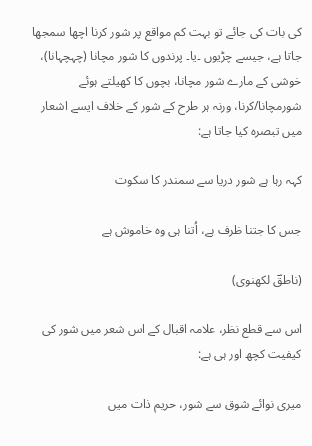کی بات کی جائے تو بہت کم مواقع پر شور کرنا اچھا سمجھا جاتا ہے، جیسے چڑیوں ۔یا۔ پرندوں کا شور مچانا (چہچہانا)، خوشی کے مارے شور مچانا، بچوں کا کھیلتے ہوئے شورمچانا/کرنا، ورنہ ہر طرح کے شور کے خلاف ایسے اشعار میں تبصرہ کیا جاتا ہے:

کہہ رہا ہے شور دریا سے سمندر کا سکوت

جس کا جتنا ظرف ہے، اُتنا ہی وہ خاموش ہے

(ناطقؔ لکھنوی)

اس سے قطع نظر، علامہ اقبال کے اس شعر میں شور کی کیفیت کچھ اور ہی ہے:

میری نوائے شوق سے شور، حریم ذات میں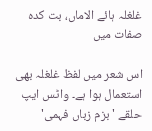غلغلہ ہائے الاماں، بت کدہ صفات میں

اس شعر میں لفظ غلغلہ بھی استعمال ہوا ہے۔ واٹس ایپ حلقے ' بزم زباں فہمی'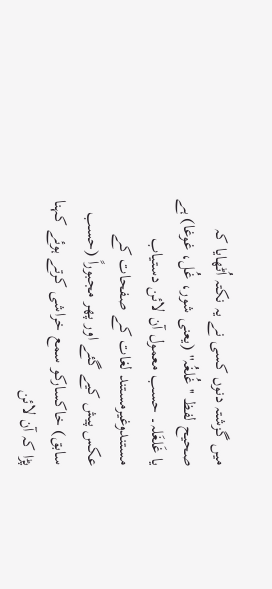میں گزشتہ دنوں کسی نے یہ نکتہ اُٹھایا کہ صحیح لفظ ''غُلغُہ'' (یعنی شور، غُل، غوغا) ہے یا غَلغَلہ۔ حسب معمول آن لائن دستیاب مستندوغیرمستند لغات کے صفحات کے عکس پیش کیے گئے اور پھر مجبوراً (حسب سابق) خاکسارکو سمع خراشی کرتے ہوئے کہنا پڑا کہ آن لائن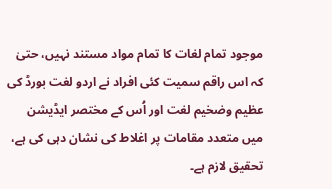موجود تمام لغات کا تمام مواد مستند نہیں، حتیٰ کہ اس راقم سمیت کئی افراد نے اردو لغت بورڈ کی عظیم وضخیم لغت اور اُس کے مختصر ایڈیشن میں متعدد مقامات پر اغلاط کی نشان دہی کی ہے، تحقیق لازم ہے۔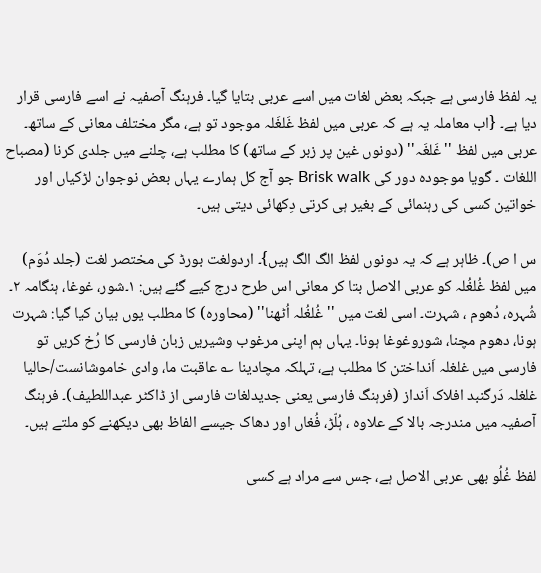یہ لفظ فارسی ہے جبکہ بعض لغات میں اسے عربی بتایا گیا۔ فرہنگ آصفیہ نے اسے فارسی قرار دیا ہے۔ {اب معاملہ یہ ہے کہ عربی میں لفظ غَلغَلہ موجود تو ہے، مگر مختلف معانی کے ساتھ۔ عربی میں لفظ ''غَلغَہ'' (دونوں غین پر زبر کے ساتھ) کا مطلب ہے، چلنے میں جلدی کرنا (مصباح اللغات ۔ گویا موجودہ دور کی Brisk walk جو آج کل ہمارے یہاں بعض نوجوان لڑکیاں اور خواتین کسی کی رہنمائی کے بغیر ہی کرتی دِکھائی دیتی ہیں۔

س ا ص)۔ ظاہر ہے کہ یہ دونوں لفظ الگ الگ ہیں}۔ اردولغت بورڈ کی مختصر لغت (جلد دُوَم) میں لفظ غُلغُلہ کو عربی الاصل بتا کر معانی اس طرح درج کیے گئے ہیں: ۱۔شور، غوغا، ہنگامہ ۲۔ شُہرہ، دُھوم ، شہرت۔ اسی لغت میں ''غُلغُلہ اُٹھنا'' (محاورہ) کا مطلب یوں بیان کیا گیا: شہرت ہونا، دھوم مچنا، شوروغوغا ہونا۔ یہاں ہم اپنی مرغوب وشیریں زبان فارسی کا رُخ کریں تو فارسی میں غلغلہ اَنداختن کا مطلب ہے، تہلکہ مچادینا ؎ عاقبت ما، وادی خاموشانست/حالیا غلغلہ دَرگنبد افلاک اَنداز (فرہنگ فارسی یعنی جدیدلغات فارسی از ڈاکٹر عبداللطیف)۔ فرہنگ آصفیہ میں مندرجہ بالا کے علاوہ ، ہُلّڑ، فُغاں اور دھاک جیسے الفاظ بھی دیکھنے کو ملتے ہیں۔

لفظ غُلُو بھی عربی الاصل ہے، جس سے مراد ہے کسی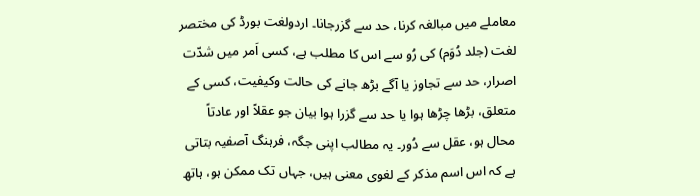معاملے میں مبالغہ کرنا، حد سے گزرجانا۔ اردولغت بورڈ کی مختصر لغت (جلد دُوَم) کی رُو سے اس کا مطلب ہے، کسی اَمر میں شدّت اصرار، حد سے تجاوز یا آگے بڑھ جانے کی حالت وکیفیت، کسی کے متعلق، بڑھا چڑھا ہوا یا حد سے گزرا ہوا بیان جو عقلاً اور عادتاً محال ہو، عقل سے دُور۔ یہ مطالب اپنی جگہ، فرہنگ آصفیہ بتاتی ہے کہ اس اسم مذکر کے لغوی معنی ہیں، جہاں تک ممکن ہو، ہاتھ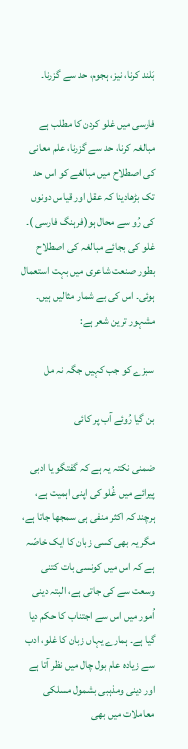بَلند کرنا، نیز، ہجوم، حد سے گزرنا۔

فارسی میں غلو کردن کا مطلب ہے مبالغہ کرنا، حد سے گزرنا، علم معانی کی اصطلاح میں مبالغے کو اس حد تک بڑھادینا کہ عقل اور قیاس دونوں کی رُو سے محال ہو(فرہنگ فارسی )۔ غلو کی بجائے مبالغہ کی اصطلاح بطور صنعت شاعری میں بہت استعمال ہوئی۔ اس کی بے شمار مثالیں ہیں۔ مشہور ترین شعر ہے:

سبزے کو جب کہیں جگہ نہ مل

بن گیا رُوئے آب پر کائی

ضمنی نکتہ یہ ہے کہ گفتگو یا ادبی پیرائے میں غُلو کی اپنی اہمیت ہے، ہرچند کہ اکثر منفی ہی سمجھا جاتا ہے، مگر یہ بھی کسی زبان کا ایک خاصّہ ہے کہ اس میں کونسی بات کتنی وسعت سے کی جاتی ہے، البتہ دینی اُمور میں اس سے اجتناب کا حکم دیا گیا ہے۔ ہمارے یہاں زبان کا غلو، ادب سے زیادہ عام بول چال میں نظر آتا ہے اور دینی ومذہبی بشمول مسلکی معاملات میں بھی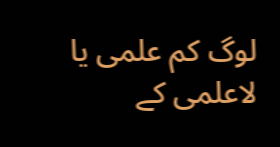لوگ کم علمی یا لاعلمی کے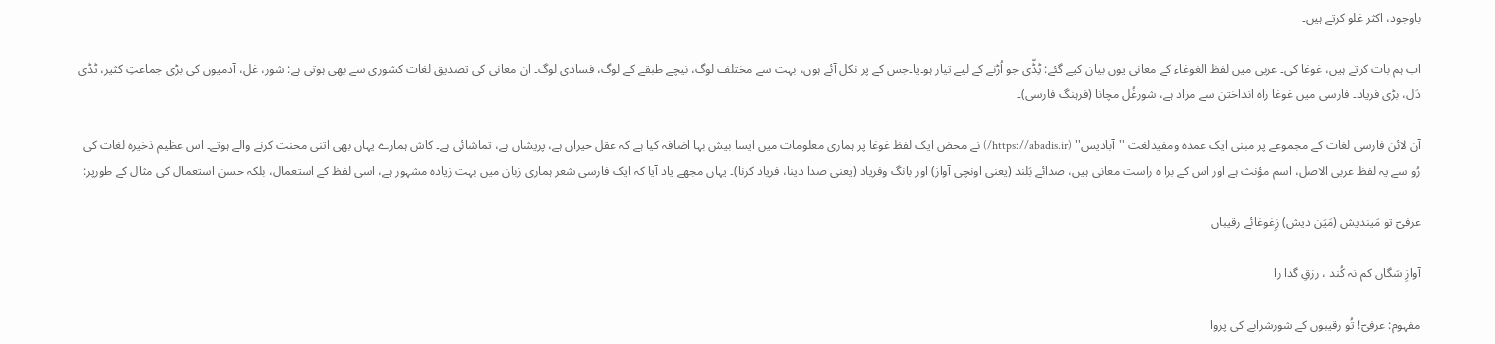باوجود، اکثر غلو کرتے ہیں۔

اب ہم بات کرتے ہیں، غوغا کی۔ عربی میں لفظ الغوغاء کے معانی یوں بیان کیے گئے: ٹِڈّی جو اُڑنے کے لیے تیار ہو۔یا۔جس کے پر نکل آئے ہوں، بہت سے مختلف لوگ، نیچے طبقے کے لوگ، فسادی لوگ۔ ان معانی کی تصدیق لغات کشوری سے بھی ہوتی ہے: شور، غل، آدمیوں کی بڑی جماعتِ کثیر، ٹڈی دَل، بڑی فریاد۔ فارسی میں غوغا راہ انداختن سے مراد ہے، شورغُل مچانا (فرہنگ فارسی)۔

آن لائن فارسی لغات کے مجموعے پر مبنی ایک عمدہ ومفیدلغت ''آبادیس'' (https://abadis.ir/) نے محض ایک لفظ غوغا پر ہماری معلومات میں ایسا بیش بہا اضافہ کیا ہے کہ عقل حیراں ہے، پریشاں ہے، تماشائی ہے۔ کاش ہمارے یہاں بھی اتنی محنت کرنے والے ہوتے۔ اس عظیم ذخیرہ لغات کی رُو سے یہ لفظ عربی الاصل، اسم مؤنث ہے اور اس کے برا ہ راست معانی ہیں، صدائے بَلند (یعنی اونچی آواز) اور بانگ وفریاد (یعنی صدا دینا، فریاد کرنا)۔ یہاں مجھے یاد آیا کہ ایک فارسی شعر ہماری زبان میں بہت زیادہ مشہور ہے، اسی لفظ کے استعمال، بلکہ حسن استعمال کی مثال کے طورپر:

عرفیؔ تو مَیندیش (مَیَن دیش) زِغوغائے رقیباں

آوازِ سَگاں کم نہ کُند ، رزقِ گدا را

مفہوم: عرفیؔ! تُو رقیبوں کے شورشرابے کی پروا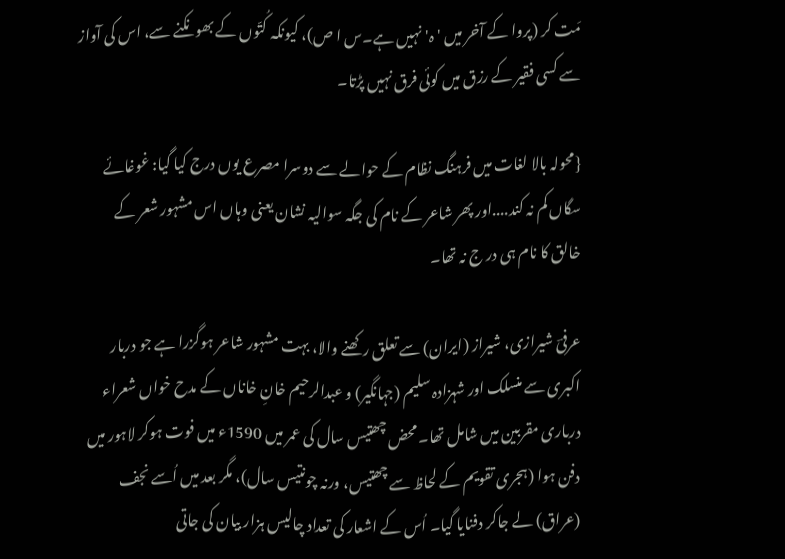مَت کر (پروا کے آخر میں 'ہ' نہیں ہے۔س ا ص)، کیونکہ کُتّوں کے بھونکنے سے، اس کی آواز سے کسی فقیر کے رزق میں کوئی فرق نہیں پڑتا۔

{محولہ بالا لغات میں فرہنگ نظام کے حوالے سے دوسرا مصرع یوں درج کیا گیا: غوغائے سگاں کم نہ کند....اور پھر شاعر کے نام کی جگہ سوالیہ نشان یعنی وہاں اس مشہور شعر کے خالق کا نام ہی در ج نہ تھا۔

عرفیؔ شیرازی، شیراز (ایران) سے تعلق رکھنے والا، بہت مشہور شاعر ہوگزرا ہے جو دربار اکبری سے منسلک اور شہزادہ سلیم (جہانگیر) و عبدالرحیم خانِ خاناں کے مدح خواں شعراء درباری مقربین میں شامل تھا۔ محض چھتیس سال کی عمر میں 1590ء میں فوت ہوکر لاہور میں دفن ہوا (ہجری تقویم کے لحاظ سے چھتیس، ورنہ چونتیس سال)، مگر بعد میں اُسے نجف (عراق) لے جاکر دفنایا گیا۔ اُس کے اشعار کی تعداد چالیس ہزار بیان کی جاتی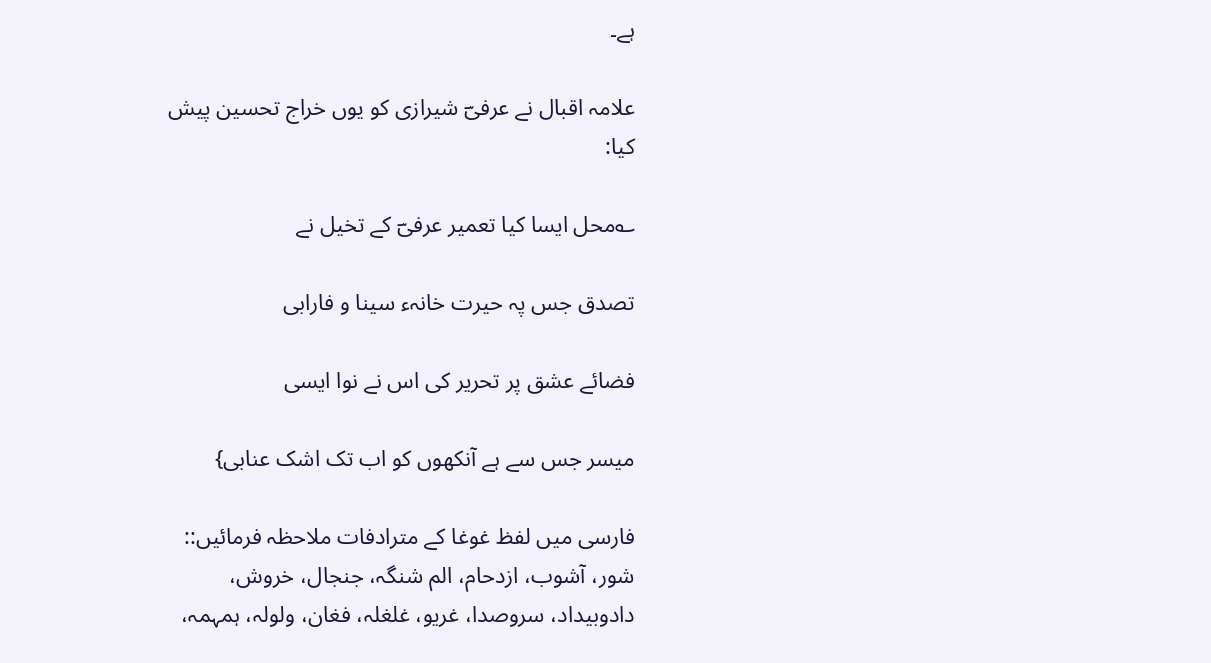ہے۔

علامہ اقبال نے عرفیؔ شیرازی کو یوں خراج تحسین پیش کیا:

؎محل ایسا کیا تعمیر عرفیؔ کے تخیل نے

تصدق جس پہ حیرت خانہء سینا و فارابی

فضائے عشق پر تحریر کی اس نے نوا ایسی

میسر جس سے ہے آنکھوں کو اب تک اشک عنابی}

فارسی میں لفظ غوغا کے مترادفات ملاحظہ فرمائیں:: شور، آشوب، ازدحام، الم شنگہ، جنجال، خروش، دادوبیداد، سروصدا، غریو، غلغلہ، فغان، ولولہ، ہمہمہ،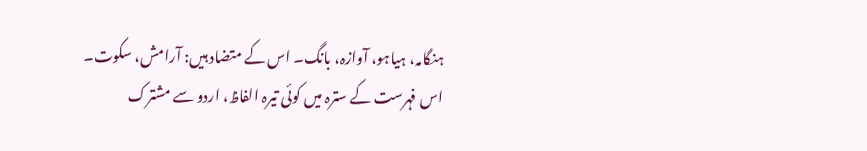ہنگامہ، ہیاہو، آوازہ، بانگ۔ اس کے متضاد ہیں: آرامش، سکوت۔ اس فہرست کے سترہ میں کوئی تیرہ الفاظ، اردو سے مشترک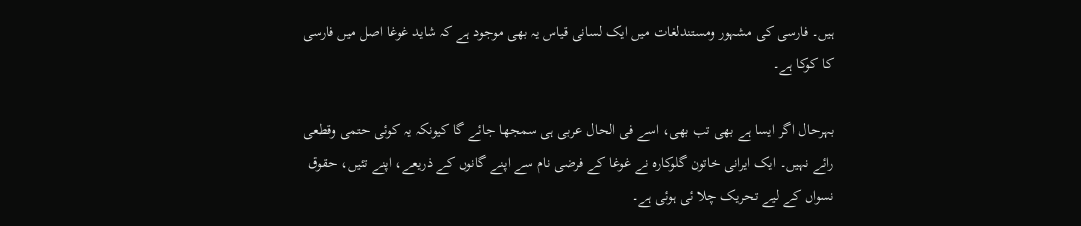ہیں۔ فارسی کی مشہور ومستندلغات میں ایک لسانی قیاس یہ بھی موجود ہے کہ شاید غوغا اصل میں فارسی کا کوکا ہے۔

بہرحال اگر ایسا ہے بھی تب بھی، اسے فی الحال عربی ہی سمجھا جائے گا کیونکہ یہ کوئی حتمی وقطعی رائے نہیں۔ ایک ایرانی خاتون گلوکارہ نے غوغا کے فرضی نام سے اپنے گانوں کے ذریعے، اپنے تئیں، حقوق نسواں کے لیے تحریک چلا ئی ہوئی ہے۔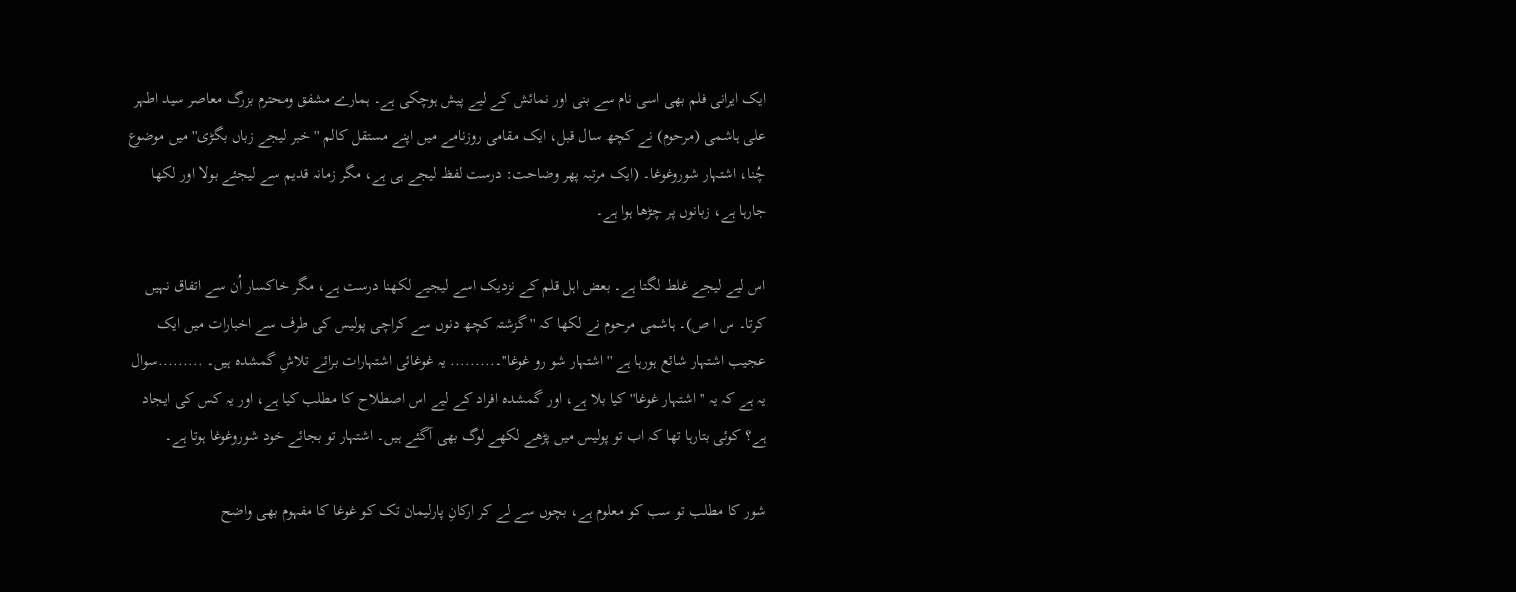ایک ایرانی فلم بھی اسی نام سے بنی اور نمائش کے لیے پیش ہوچکی ہے۔ ہمارے مشفق ومحترم بزرگ معاصر سید اطہر علی ہاشمی (مرحوم) نے کچھ سال قبل، ایک مقامی روزنامے میں اپنے مستقل کالم ''خبر لیجے زباں بگڑی'' میں موضوع چُنا، اشتہار شوروغوغا۔ (ایک مرتبہ پھر وضاحت: درست لفظ لیجے ہی ہے، مگر زمانہ قدیم سے لیجئے بولا اور لکھا جارہا ہے، زبانوں پر چڑھا ہوا ہے۔

اس لیے لیجے غلط لگتا ہے۔ بعض اہل قلم کے نزدیک اسے لیجیے لکھنا درست ہے، مگر خاکسار اُن سے اتفاق نہیں کرتا۔ س ا ص)۔ ہاشمی مرحوم نے لکھا کہ ''گزشتہ کچھ دنوں سے کراچی پولیس کی طرف سے اخبارات میں ایک عجیب اشتہار شائع ہورہا ہے ''اشتہار شو رو غوغا''۔......... یہ غوغائی اشتہارات برائے تلاشِ گمشدہ ہیں۔ .........سوال یہ ہے کہ یہ ''اشتہار غوغا'' کیا بلا ہے، اور گمشدہ افراد کے لیے اس اصطلاح کا مطلب کیا ہے، اور یہ کس کی ایجاد ہے؟ کوئی بتارہا تھا کہ اب تو پولیس میں پڑھے لکھے لوگ بھی آگئے ہیں۔ اشتہار تو بجائے خود شوروغوغا ہوتا ہے۔

شور کا مطلب تو سب کو معلوم ہے، بچوں سے لے کر ارکانِ پارلیمان تک کو غوغا کا مفہوم بھی واضح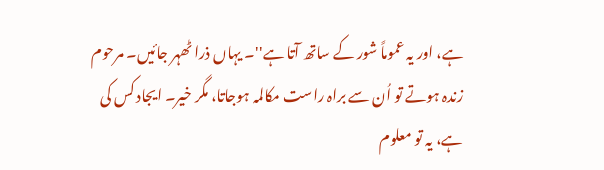ہے، اور یہ عموماً شور کے ساتھ آتا ہے''۔ یہاں ذرا ٹھہر جائیں۔ مرحوم زندہ ہوتے تو اُن سے براہ راست مکالمہ ہوجاتا، مگر خیر۔ ایجاد کس کی ہے، یہ تو معلوم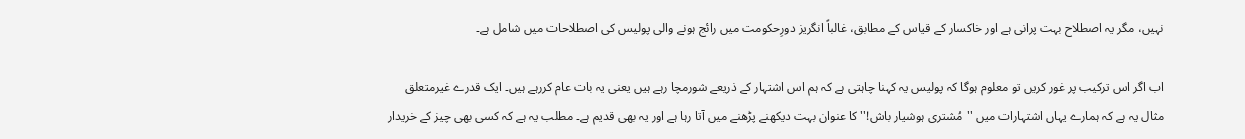نہیں، مگر یہ اصطلاح بہت پرانی ہے اور خاکسار کے قیاس کے مطابق، غالباً انگریز دورِحکومت میں رائج ہونے والی پولیس کی اصطلاحات میں شامل ہے۔

اب اگر اس ترکیب پر غور کریں تو معلوم ہوگا کہ پولیس یہ کہنا چاہتی ہے کہ ہم اس اشتہار کے ذریعے شورمچا رہے ہیں یعنی یہ بات عام کررہے ہیں۔ ایک قدرے غیرمتعلق مثال یہ ہے کہ ہمارے یہاں اشتہارات میں ''مُشتری ہوشیار باش!'' کا عنوان بہت دیکھنے پڑھنے میں آتا رہا ہے اور یہ بھی قدیم ہے۔ مطلب یہ ہے کہ کسی بھی چیز کے خریدار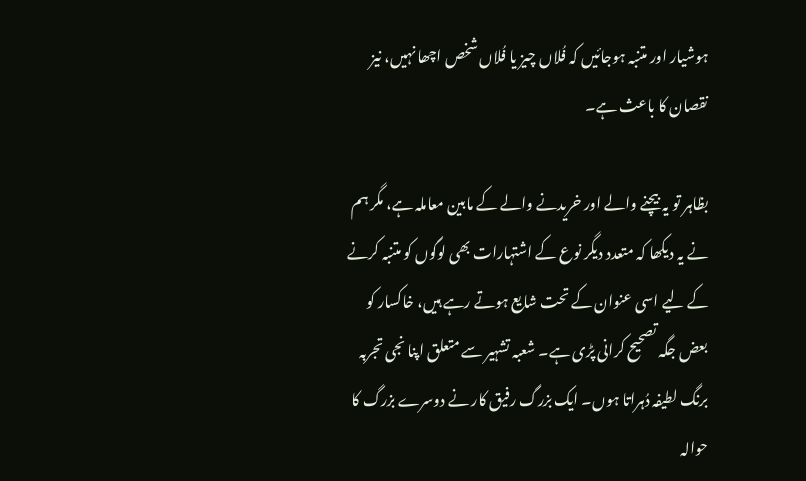ہوشیار اور متنبہ ہوجائیں کہ فُلاں چیز یا فُلاں شخص اچھا نہیں، نیز نقصان کا باعث ہے۔

بظاہر تو یہ بیچنے والے اور خریدنے والے کے مابین معاملہ ہے، مگر ہم نے یہ دیکھا کہ متعدد دیگر نوع کے اشتہارات بھی لوگوں کو متنبہ کرنے کے لیے اسی عنوان کے تحت شایع ہوتے رہے ہیں، خاکسار کو بعض جگہ تصحیح کرانی پڑی ہے۔ شعبہ تشہیر سے متعلق اپنا نجی تجربہ برنگ لطیفہ دُہراتا ہوں۔ ایک بزرگ رفیق کار نے دوسرے بزرگ کا حوالہ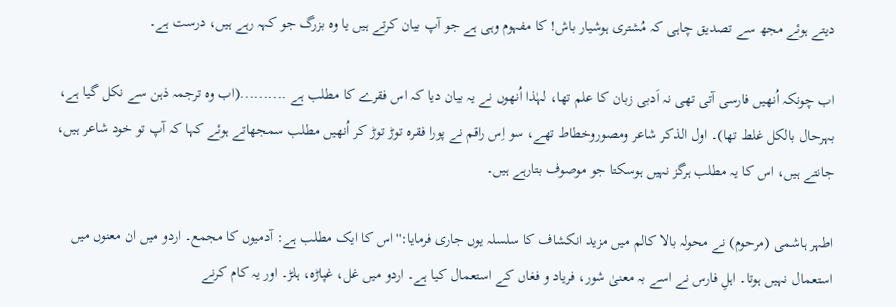دیتے ہوئے مجھ سے تصدیق چاہی کہ مُشتری ہوشیار باش! کا مفہوم وہی ہے جو آپ بیان کرتے ہیں یا وہ بزرگ جو کہہ رہے ہیں، درست ہے۔

اب چونکہ اُنھیں فارسی آتی تھی نہ اَدبی زبان کا علم تھا، لہٰذا اُنھوں نے یہ بیان دیا کہ اس فقرے کا مطلب ہے ..........(اب وہ ترجمہ ذہن سے نکل گیا ہے، بہرحال بالکل غلط تھا)۔ اول الذکر شاعر ومصوروخطاط تھے، سو اِس راقم نے پورا فقرہ توڑ توڑ کر اُنھیں مطلب سمجھاتے ہوئے کہا کہ آپ تو خود شاعر ہیں، جانتے ہیں، اس کا یہ مطلب ہرگز نہیں ہوسکتا جو موصوف بتارہے ہیں۔

اطہر ہاشمی (مرحوم) نے محولہ بالا کالم میں مزید انکشاف کا سلسلہ یوں جاری فرمایا:''اس کا ایک مطلب ہے: آدمیوں کا مجمع۔ اردو میں ان معنوں میں استعمال نہیں ہوتا۔ اہلِ فارس نے اسے بہ معنیٰ شور، فریاد و فغاں کے استعمال کیا ہے۔ اردو میں غل، غپاڑہ، ہلڑ۔ اور یہ کام کرنے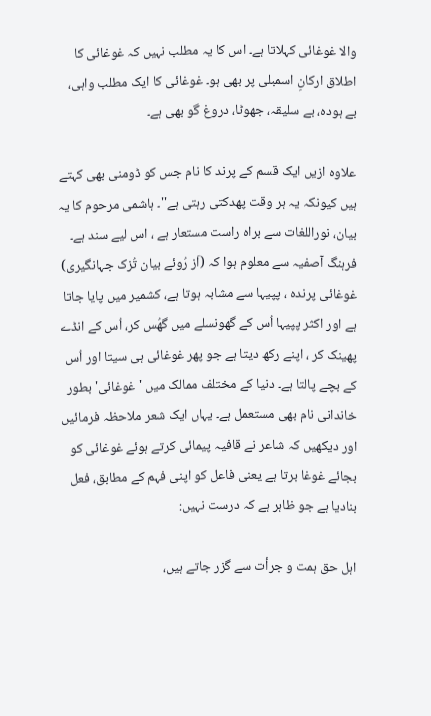والا غوغائی کہلاتا ہے۔ اس کا یہ مطلب نہیں کہ غوغائی کا اطلاق ارکانِ اسمبلی پر بھی ہو۔ غوغائی کا ایک مطلب واہی، بے ہودہ، بے سلیقہ، جھوٹا، دروغ گو بھی ہے۔

علاوہ ازیں ایک قسم کے پرند کا نام جس کو ڈومنی بھی کہتے ہیں کیونکہ یہ ہر وقت پھدکتی رہتی ہے''۔ ہاشمی مرحوم کا یہ بیان، نوراللغات سے براہ راست مستعار ہے ، اس لیے سند ہے۔ فرہنگ آصفیہ سے معلوم ہوا کہ (اَز رُوئے بیان تُزک جہانگیری) غوغائی پرندہ ، پپیہا سے مشابہ ہوتا ہے، کشمیر میں پایا جاتا ہے اور اکثر پپیہا اُس کے گھونسلے میں گھُس کر، اُس کے انڈے پھینک کر ، اپنے رکھ دیتا ہے جو پھر غوغائی ہی سیتا اور اُس کے بچے پالتا ہے۔ دنیا کے مختلف ممالک میں 'غوغائی' بطور خاندانی نام بھی مستعمل ہے۔ یہاں ایک شعر ملاحظہ فرمائیں اور دیکھیں کہ شاعر نے قافیہ پیمائی کرتے ہوئے غوغائی کو بجائے غوغا برتا ہے یعنی فاعل کو اپنی فہم کے مطابق، فعل بنادیا ہے جو ظاہر ہے کہ درست نہیں:

اہل حق ہمت و جرأت سے گزر جاتے ہیں،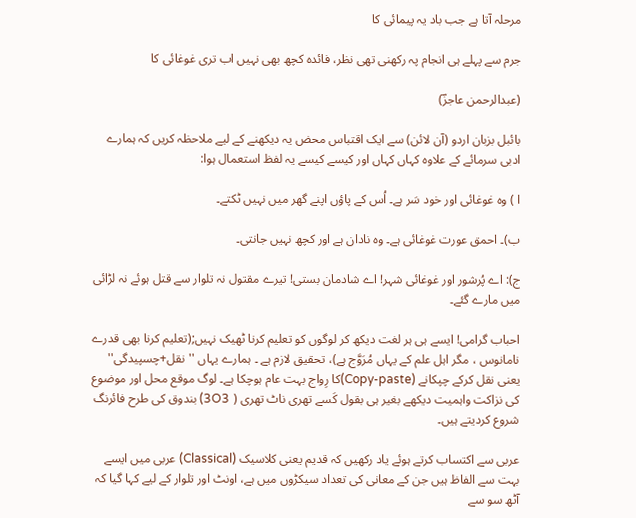مرحلہ آتا ہے جب باد یہ پیمائی کا

جرم سے پہلے ہی انجام پہ رکھنی تھی نظر، فائدہ کچھ بھی نہیں اب تری غوغائی کا

(عبدالرحمن عاجزؔ)

بائبل بزبان اردو (آن لائن) سے ایک اقتباس محض یہ دیکھنے کے لیے ملاحظہ کریں کہ ہمارے ادبی سرمائے کے علاوہ کہاں کہاں اور کیسے کیسے یہ لفظ استعمال ہوا:

ا ) وہ غوغائی اور خود سَر ہے۔ اُس کے پاؤں اپنے گھر میں نہیں ٹکتے۔

ب)۔ احمق عورت غوغائی ہے۔ وہ نادان ہے اور کچھ نہیں جانتی۔

ج): اے پُرشور اور غوغائی شہر! اے شادمان بستی! تیرے مقتول نہ تلوار سے قتل ہوئے نہ لڑائی میں مارے گئے۔

احباب گرامی! ایسے ہی ہر لغت دیکھ کر لوگوں کو تعلیم کرنا ٹھیک نہیں;(تعلیم کرنا بھی قدرے نامانوس ، مگر اہل علم کے یہاں مُرَوَّج ہے)، تحقیق لازم ہے ۔ ہمارے یہاں ''نقل+چسپیدگی'' یعنی نقل کرکے چپکانے (Copy-paste)کا رِواج بہت عام ہوچکا ہے۔ لوگ موقع محل اور موضوع کی نزاکت واہمیت دیکھے بغیر ہی بقول کَسے تھری ناٹ تھری ( 3O3) بندوق کی طرح فائرنگ شروع کردیتے ہیں۔

عربی سے اکتساب کرتے ہوئے یاد رکھیں کہ قدیم یعنی کلاسیک (Classical) عربی میں ایسے بہت سے الفاظ ہیں جن کے معانی کی تعداد سیکڑوں میں ہے، اونٹ اور تلوار کے لیے کہا گیا کہ آٹھ سو سے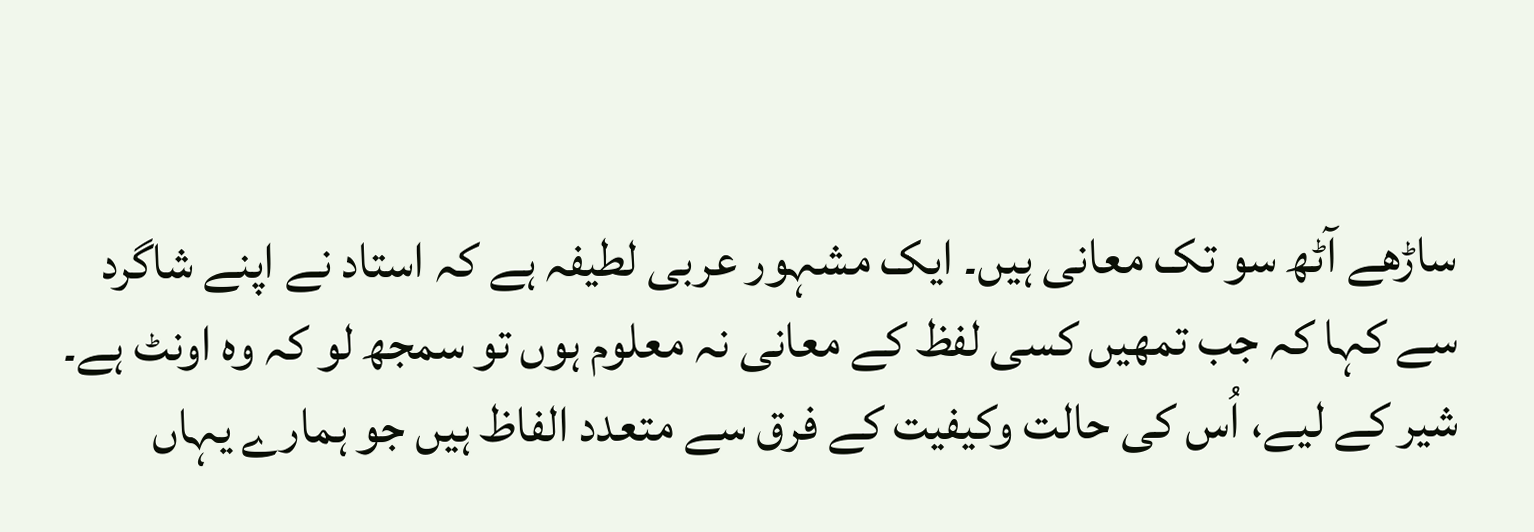ساڑھے آٹھ سو تک معانی ہیں۔ ایک مشہور عربی لطیفہ ہے کہ استاد نے اپنے شاگرد سے کہا کہ جب تمھیں کسی لفظ کے معانی نہ معلوم ہوں تو سمجھ لو کہ وہ اونٹ ہے۔ شیر کے لیے، اُس کی حالت وکیفیت کے فرق سے متعدد الفاظ ہیں جو ہمارے یہاں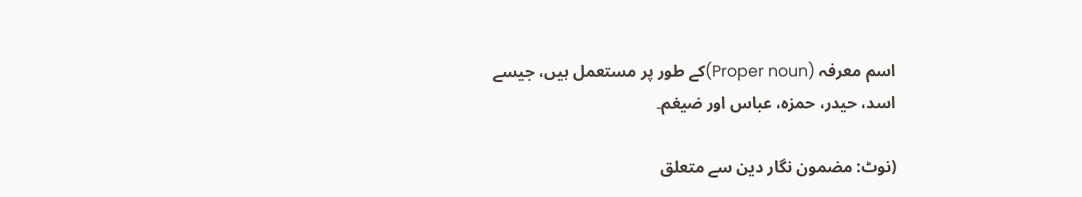اسم معرفہ (Proper noun)کے طور پر مستعمل ہیں، جیسے اسد، حیدر، حمزہ، عباس اور ضیغم۔

(نوٹ: مضمون نگار دین سے متعلق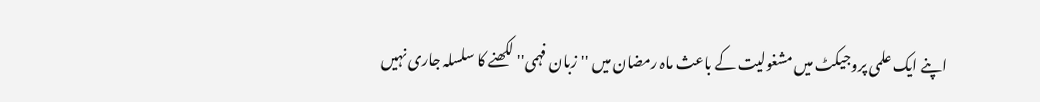اپنے ایک علمی پروجیکٹ میں مشغولیت کے باعث ماہ رمضان میں ''زبان فہمی'' لکھنے کا سلسلہ جاری نہیں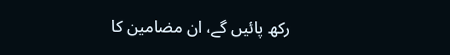رکھ پائیں گے، ان مضامین کا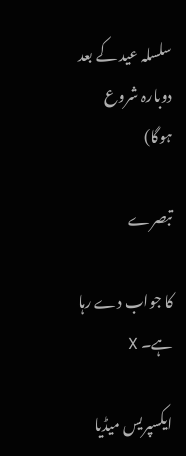سلسلہ عید کے بعد دوبارہ شروع ہوگا)

تبصرے

کا جواب دے رہا ہے۔ X

ایکسپریس میڈیا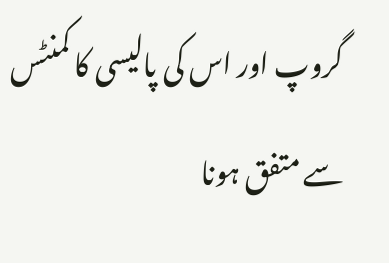گروپ اور اس کی پالیسی کا کمنٹس سے متفق ہونا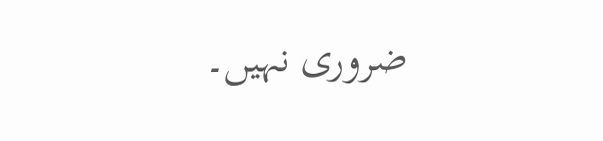ضروری نہیں۔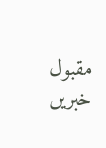مقبول خبریں